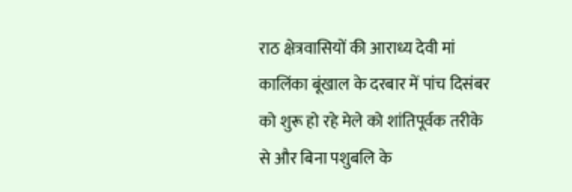राठ क्षेत्रवासियों की आराध्य देवी मां कालिंका बूंखाल के दरबार में पांच दिसंबर को शुरू हो रहे मेले को शांतिपूर्वक तरीके से और बिना पशुबलि के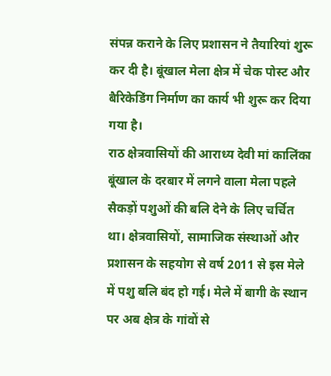संपन्न कराने के लिए प्रशासन ने तैयारियां शुरू कर दी है। बूंखाल मेला क्षेत्र में चेक पोस्ट और बैरिकेडिंग निर्माण का कार्य भी शुरू कर दिया गया है।
राठ क्षेत्रवासियों की आराध्य देवी मां कालिंका बूंखाल के दरबार में लगने वाला मेला पहले सैकड़ों पशुओं की बलि देने के लिए चर्चित था। क्षेत्रवासियों, सामाजिक संस्थाओं और प्रशासन के सहयोग से वर्ष 2011 से इस मेले में पशु बलि बंद हो गई। मेले में बागी के स्थान पर अब क्षेत्र के गांवों से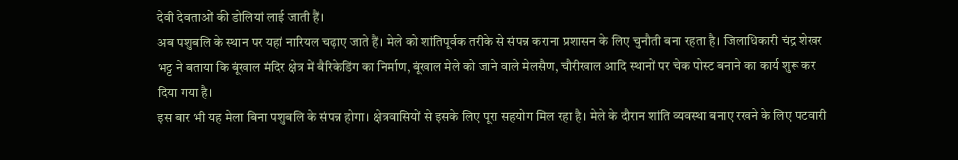देवी देवताओं की डोलियां लाई जाती हैं।
अब पशुबलि के स्थान पर यहां नारियल चढ़ाए जाते हैं। मेले को शांतिपूर्वक तरीके से संपन्न कराना प्रशासन के लिए चुनौती बना रहता है। जिलाधिकारी चंद्र शेखर भट्ट ने बताया कि बूंखाल मंदिर क्षेत्र में बैरिकेडिंग का निर्माण, बूंखाल मेले को जाने वाले मेलसैण, चौरीखाल आदि स्थानों पर चेक पोस्ट बनाने का कार्य शुरू कर दिया गया है।
इस बार भी यह मेला बिना पशुबलि के संपन्न होगा। क्षेत्रवासियों से इसके लिए पूरा सहयोग मिल रहा है। मेले के दौरान शांति व्यवस्था बनाए रखने के लिए पटवारी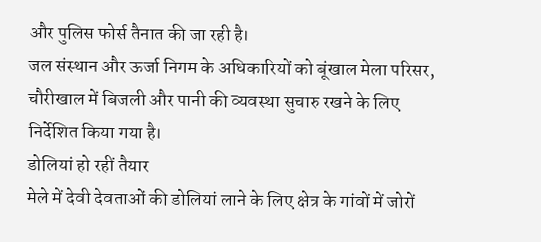और पुलिस फोर्स तैनात की जा रही है।
जल संस्थान और ऊर्जा निगम के अधिकारियों को बूंखाल मेला परिसर, चौरीखाल में बिजली और पानी की व्यवस्था सुचारु रखने के लिए निर्देशित किया गया है।
डोलियां हो रहीं तैयार
मेले में देवी देवताओं की डोलियां लाने के लिए क्षेत्र के गांवों में जोरों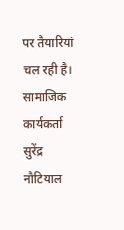पर तैयारियां चल रही है। सामाजिक कार्यकर्ता सुरेंद्र नौटियाल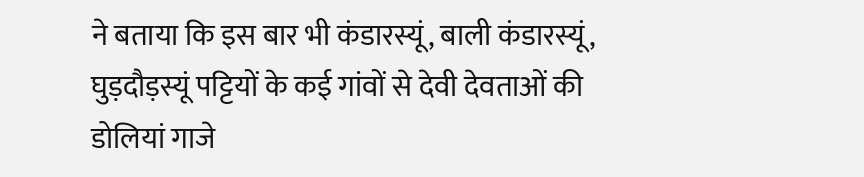ने बताया कि इस बार भी कंडारस्यूं, बाली कंडारस्यूं, घुड़दौड़स्यूं पट्टियों के कई गांवों से देवी देवताओं की डोलियां गाजे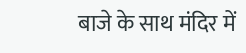बाजे के साथ मंदिर में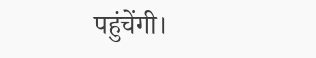पहुंचेंगी।